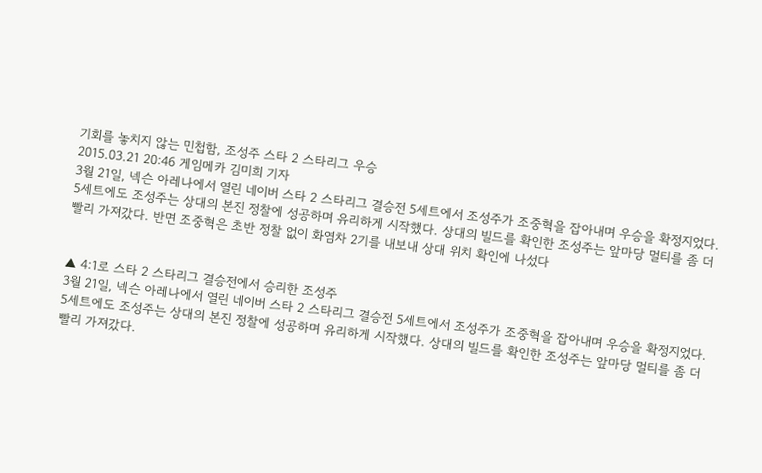기회를 놓치지 않는 민첩함, 조성주 스타 2 스타리그 우승
2015.03.21 20:46 게임메카 김미희 기자
3월 21일, 넥슨 아레나에서 열린 네이버 스타 2 스타리그 결승전 5세트에서 조성주가 조중혁을 잡아내며 우승을 확정지었다. 5세트에도 조성주는 상대의 본진 정찰에 성공하며 유리하게 시작했다. 상대의 빌드를 확인한 조성주는 앞마당 멀티를 좀 더 빨리 가져갔다. 반면 조중혁은 초반 정찰 없이 화염차 2기를 내보내 상대 위치 확인에 나섰다


▲ 4:1로 스타 2 스타리그 결승전에서 승리한 조성주
3월 21일, 넥슨 아레나에서 열린 네이버 스타 2 스타리그 결승전 5세트에서 조성주가 조중혁을 잡아내며 우승을 확정지었다.
5세트에도 조성주는 상대의 본진 정찰에 성공하며 유리하게 시작했다. 상대의 빌드를 확인한 조성주는 앞마당 멀티를 좀 더 빨리 가져갔다.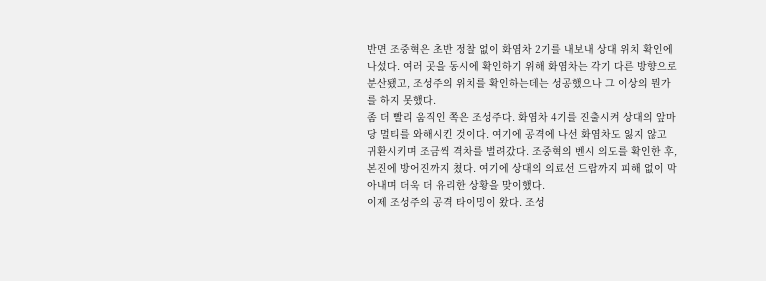반면 조중혁은 초반 정찰 없이 화염차 2기를 내보내 상대 위치 확인에 나섰다. 여러 곳을 동시에 확인하기 위해 화염차는 각기 다른 방향으로 분산됐고, 조성주의 위치를 확인하는데는 성공했으나 그 이상의 뭔가를 하지 못했다.
좀 더 빨리 움직인 쪽은 조성주다. 화염차 4기를 진출시켜 상대의 앞마당 멀티를 와해시킨 것이다. 여기에 공격에 나선 화염차도 잃지 않고 귀환시키며 조금씩 격차를 벌려갔다. 조중혁의 벤시 의도를 확인한 후, 본진에 방어진까지 쳤다. 여기에 상대의 의료선 드랍까지 피해 없이 막아내며 더욱 더 유리한 상황을 맞이했다.
이제 조성주의 공격 타이밍이 왔다. 조성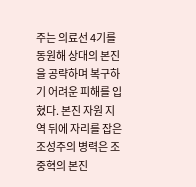주는 의료선 4기를 동원해 상대의 본진을 공략하며 복구하기 어려운 피해를 입혔다. 본진 자원 지역 뒤에 자리를 잡은 조성주의 병력은 조중혁의 본진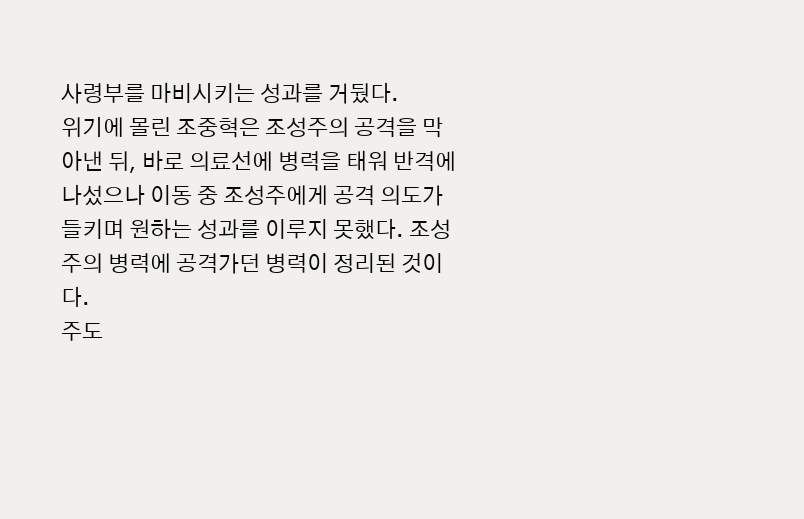사령부를 마비시키는 성과를 거뒀다.
위기에 몰린 조중혁은 조성주의 공격을 막아낸 뒤, 바로 의료선에 병력을 태워 반격에 나섰으나 이동 중 조성주에게 공격 의도가 들키며 원하는 성과를 이루지 못했다. 조성주의 병력에 공격가던 병력이 정리된 것이다.
주도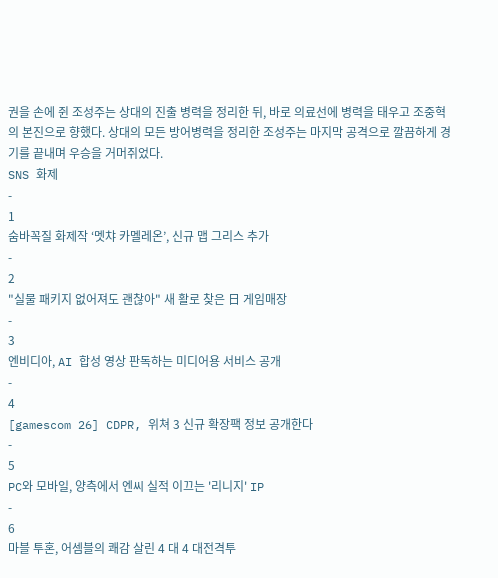권을 손에 쥔 조성주는 상대의 진출 병력을 정리한 뒤, 바로 의료선에 병력을 태우고 조중혁의 본진으로 향했다. 상대의 모든 방어병력을 정리한 조성주는 마지막 공격으로 깔끔하게 경기를 끝내며 우승을 거머쥐었다.
SNS 화제
-
1
숨바꼭질 화제작 ‘멧챠 카멜레온’, 신규 맵 그리스 추가
-
2
"실물 패키지 없어져도 괜찮아" 새 활로 찾은 日 게임매장
-
3
엔비디아, AI 합성 영상 판독하는 미디어용 서비스 공개
-
4
[gamescom 26] CDPR, 위쳐 3 신규 확장팩 정보 공개한다
-
5
PC와 모바일, 양측에서 엔씨 실적 이끄는 '리니지' IP
-
6
마블 투혼, 어셈블의 쾌감 살린 4 대 4 대전격투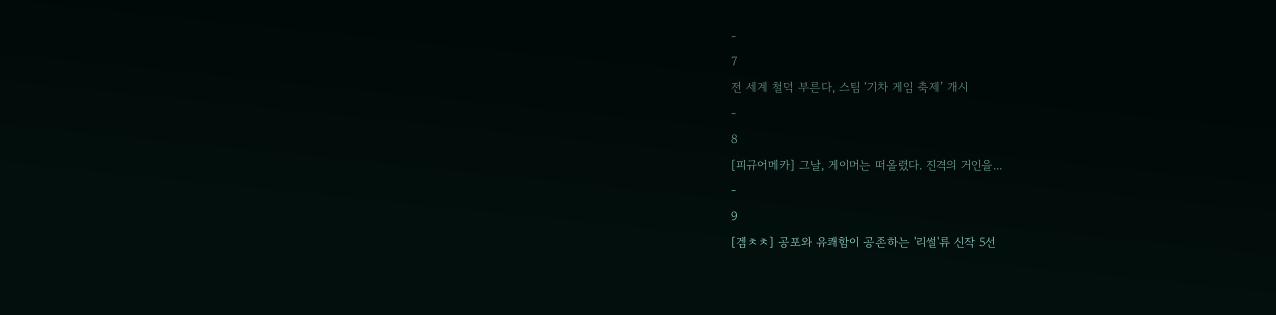-
7
전 세계 철덕 부른다, 스팀 ‘기차 게임 축제’ 개시
-
8
[피규어메카] 그날, 게이머는 떠올렸다. 진격의 거인을...
-
9
[겜ㅊㅊ] 공포와 유쾌함이 공존하는 '리썰'류 신작 5선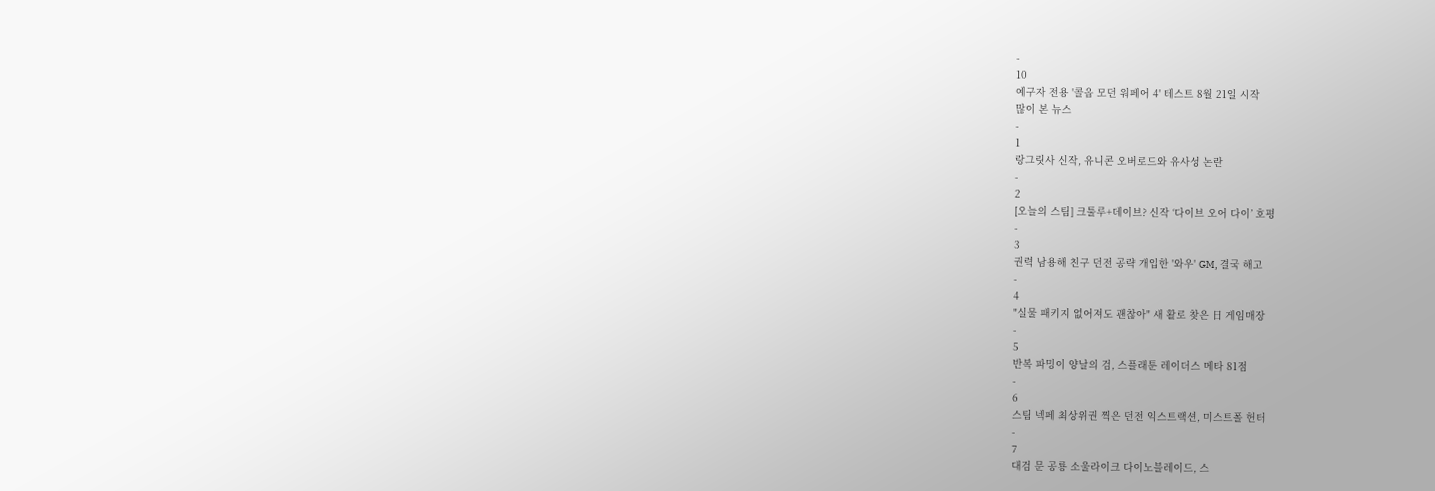-
10
예구자 전용 '콜옵 모던 워페어 4' 테스트 8월 21일 시작
많이 본 뉴스
-
1
랑그릿사 신작, 유니콘 오버로드와 유사성 논란
-
2
[오늘의 스팀] 크툴루+데이브? 신작 ‘다이브 오어 다이’ 호평
-
3
권력 남용해 친구 던전 공략 개입한 '와우' GM, 결국 해고
-
4
"실물 패키지 없어져도 괜찮아" 새 활로 찾은 日 게임매장
-
5
반복 파밍이 양날의 검, 스플래툰 레이더스 메타 81점
-
6
스팀 넥페 최상위권 찍은 던전 익스트랙션, 미스트폴 헌터
-
7
대검 문 공룡 소울라이크 다이노블레이드, 스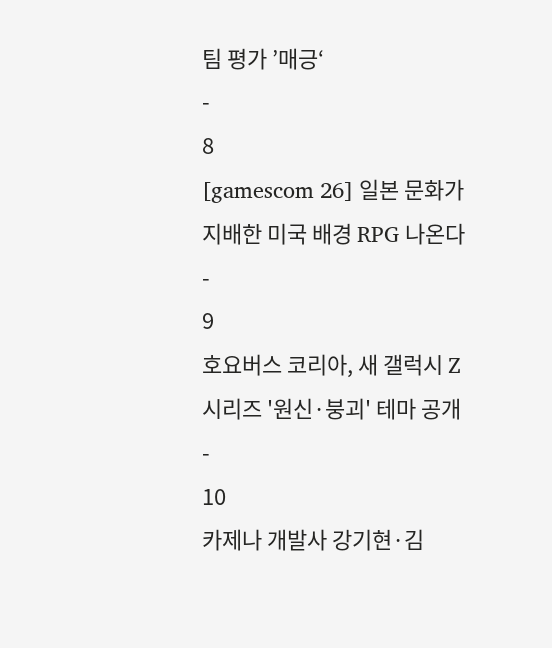팀 평가 ’매긍‘
-
8
[gamescom 26] 일본 문화가 지배한 미국 배경 RPG 나온다
-
9
호요버스 코리아, 새 갤럭시 Z 시리즈 '원신·붕괴' 테마 공개
-
10
카제나 개발사 강기현·김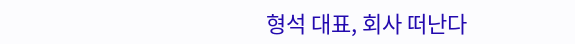형석 대표, 회사 떠난다